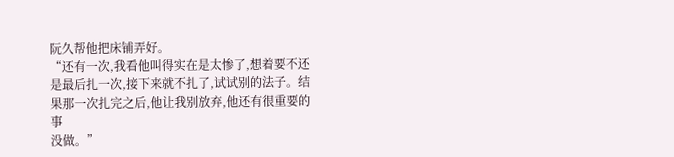阮久帮他把床铺弄好。
“还有一次,我看他叫得实在是太惨了,想着要不还是最后扎一次,接下来就不扎了,试试别的法子。结果那一次扎完之后,他让我别放弃,他还有很重要的事
没做。”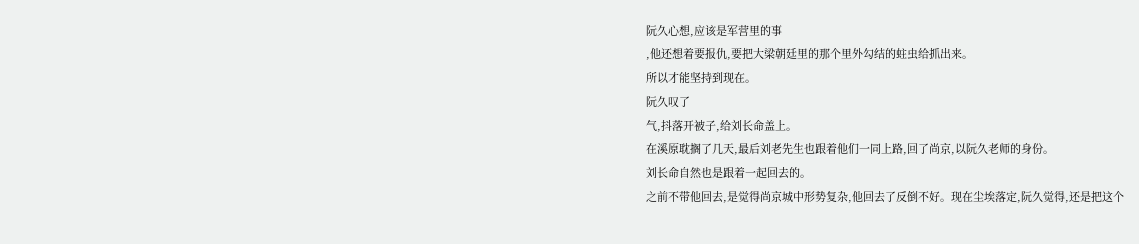阮久心想,应该是军营里的事
,他还想着要报仇,要把大梁朝廷里的那个里外勾结的蛀虫给抓出来。
所以才能坚持到现在。
阮久叹了
气,抖落开被子,给刘长命盖上。
在溪原耽搁了几天,最后刘老先生也跟着他们一同上路,回了尚京,以阮久老师的身份。
刘长命自然也是跟着一起回去的。
之前不带他回去,是觉得尚京城中形势复杂,他回去了反倒不好。现在尘埃落定,阮久觉得,还是把这个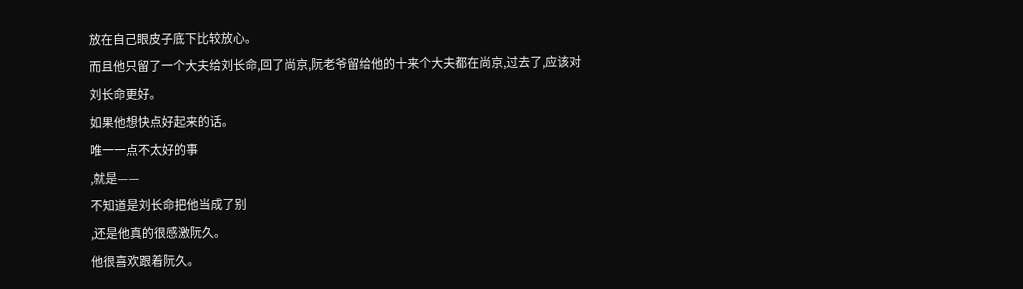放在自己眼皮子底下比较放心。
而且他只留了一个大夫给刘长命,回了尚京,阮老爷留给他的十来个大夫都在尚京,过去了,应该对刘长命更好。
如果他想快点好起来的话。
唯一一点不太好的事
,就是——
不知道是刘长命把他当成了别
,还是他真的很感激阮久。
他很喜欢跟着阮久。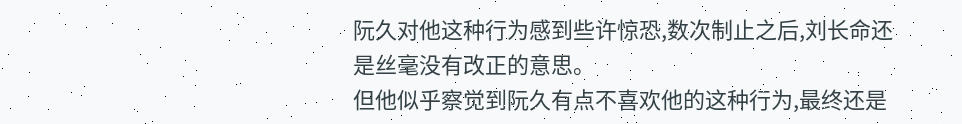阮久对他这种行为感到些许惊恐,数次制止之后,刘长命还是丝毫没有改正的意思。
但他似乎察觉到阮久有点不喜欢他的这种行为,最终还是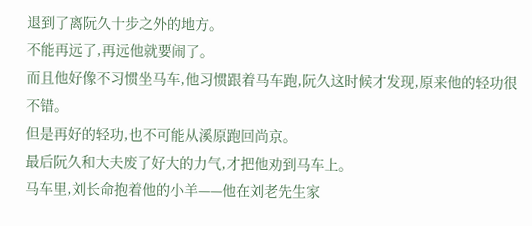退到了离阮久十步之外的地方。
不能再远了,再远他就要闹了。
而且他好像不习惯坐马车,他习惯跟着马车跑,阮久这时候才发现,原来他的轻功很不错。
但是再好的轻功,也不可能从溪原跑回尚京。
最后阮久和大夫废了好大的力气,才把他劝到马车上。
马车里,刘长命抱着他的小羊——他在刘老先生家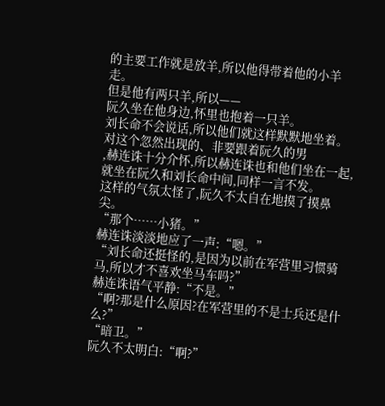的主要工作就是放羊,所以他得带着他的小羊走。
但是他有两只羊,所以——
阮久坐在他身边,怀里也抱着一只羊。
刘长命不会说话,所以他们就这样默默地坐着。
对这个忽然出现的、非要跟着阮久的男
,赫连诛十分介怀,所以赫连诛也和他们坐在一起,就坐在阮久和刘长命中间,同样一言不发。
这样的气氛太怪了,阮久不太自在地摸了摸鼻尖。
“那个……小猪。”
赫连诛淡淡地应了一声:“嗯。”
“刘长命还挺怪的,是因为以前在军营里习惯骑马,所以才不喜欢坐马车吗?”
赫连诛语气平静:“不是。”
“啊?那是什么原因?在军营里的不是士兵还是什么?”
“暗卫。”
阮久不太明白:“啊?”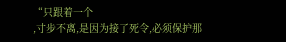“只跟着一个
,寸步不离,是因为接了死令,必须保护那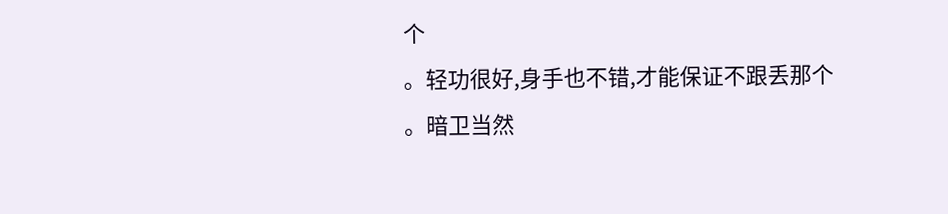个
。轻功很好,身手也不错,才能保证不跟丢那个
。暗卫当然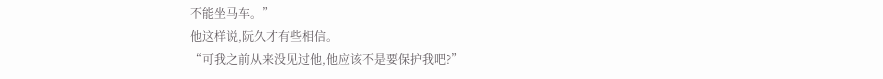不能坐马车。”
他这样说,阮久才有些相信。
“可我之前从来没见过他,他应该不是要保护我吧?”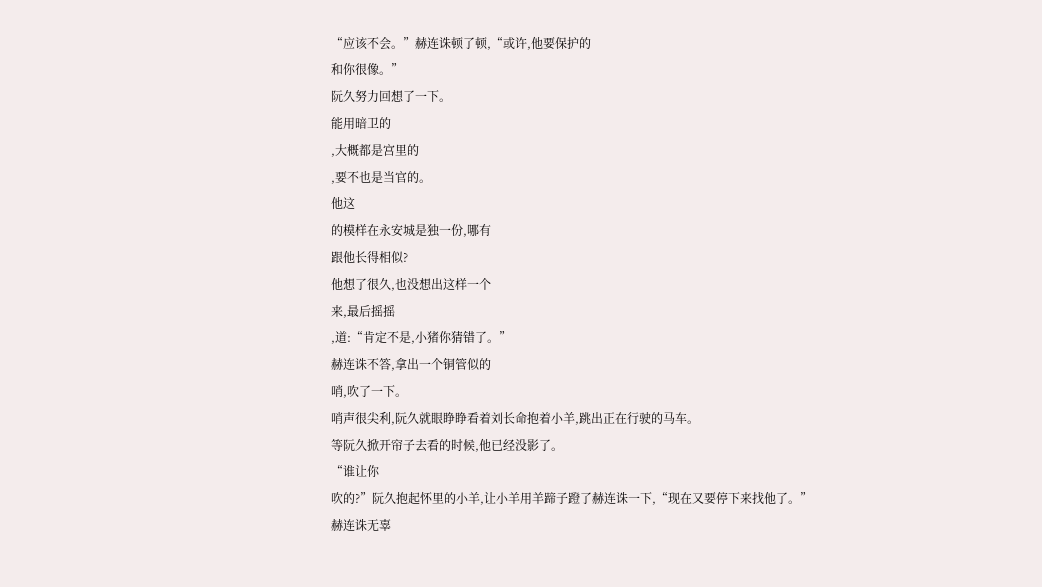“应该不会。”赫连诛顿了顿,“或许,他要保护的
和你很像。”
阮久努力回想了一下。
能用暗卫的
,大概都是宫里的
,要不也是当官的。
他这
的模样在永安城是独一份,哪有
跟他长得相似?
他想了很久,也没想出这样一个
来,最后摇摇
,道:“肯定不是,小猪你猜错了。”
赫连诛不答,拿出一个铜管似的
哨,吹了一下。
哨声很尖利,阮久就眼睁睁看着刘长命抱着小羊,跳出正在行驶的马车。
等阮久掀开帘子去看的时候,他已经没影了。
“谁让你
吹的?”阮久抱起怀里的小羊,让小羊用羊蹄子蹬了赫连诛一下,“现在又要停下来找他了。”
赫连诛无辜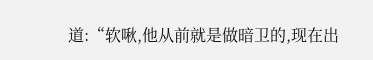道:“软啾,他从前就是做暗卫的,现在出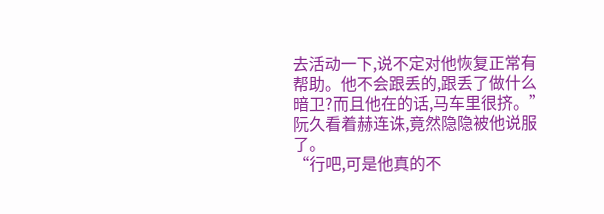去活动一下,说不定对他恢复正常有帮助。他不会跟丢的,跟丢了做什么暗卫?而且他在的话,马车里很挤。”
阮久看着赫连诛,竟然隐隐被他说服了。
“行吧,可是他真的不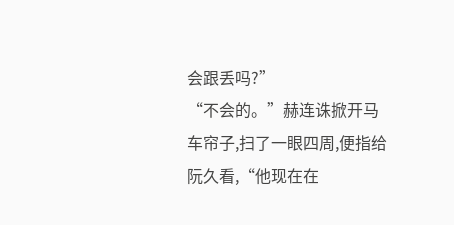会跟丢吗?”
“不会的。”赫连诛掀开马车帘子,扫了一眼四周,便指给阮久看,“他现在在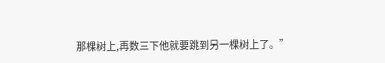那棵树上,再数三下他就要跳到另一棵树上了。”